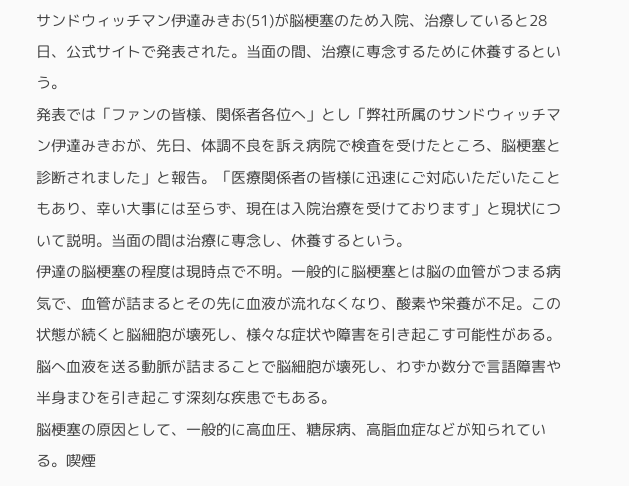サンドウィッチマン伊達みきお(51)が脳梗塞のため入院、治療していると28日、公式サイトで発表された。当面の間、治療に専念するために休養するという。
発表では「ファンの皆様、関係者各位へ」とし「弊社所属のサンドウィッチマン伊達みきおが、先日、体調不良を訴え病院で検査を受けたところ、脳梗塞と診断されました」と報告。「医療関係者の皆様に迅速にご対応いただいたこともあり、幸い大事には至らず、現在は入院治療を受けております」と現状について説明。当面の間は治療に専念し、休養するという。
伊達の脳梗塞の程度は現時点で不明。一般的に脳梗塞とは脳の血管がつまる病気で、血管が詰まるとその先に血液が流れなくなり、酸素や栄養が不足。この状態が続くと脳細胞が壊死し、様々な症状や障害を引き起こす可能性がある。脳へ血液を送る動脈が詰まることで脳細胞が壊死し、わずか数分で言語障害や半身まひを引き起こす深刻な疾患でもある。
脳梗塞の原因として、一般的に高血圧、糖尿病、高脂血症などが知られている。喫煙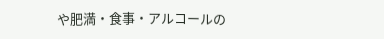や肥満・食事・アルコールの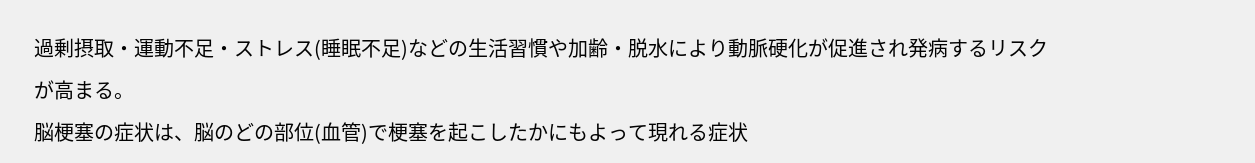過剰摂取・運動不足・ストレス(睡眠不足)などの生活習慣や加齢・脱水により動脈硬化が促進され発病するリスクが高まる。
脳梗塞の症状は、脳のどの部位(血管)で梗塞を起こしたかにもよって現れる症状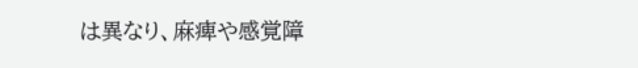は異なり、麻痺や感覚障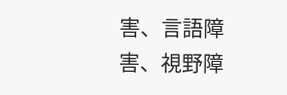害、言語障害、視野障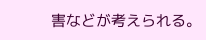害などが考えられる。